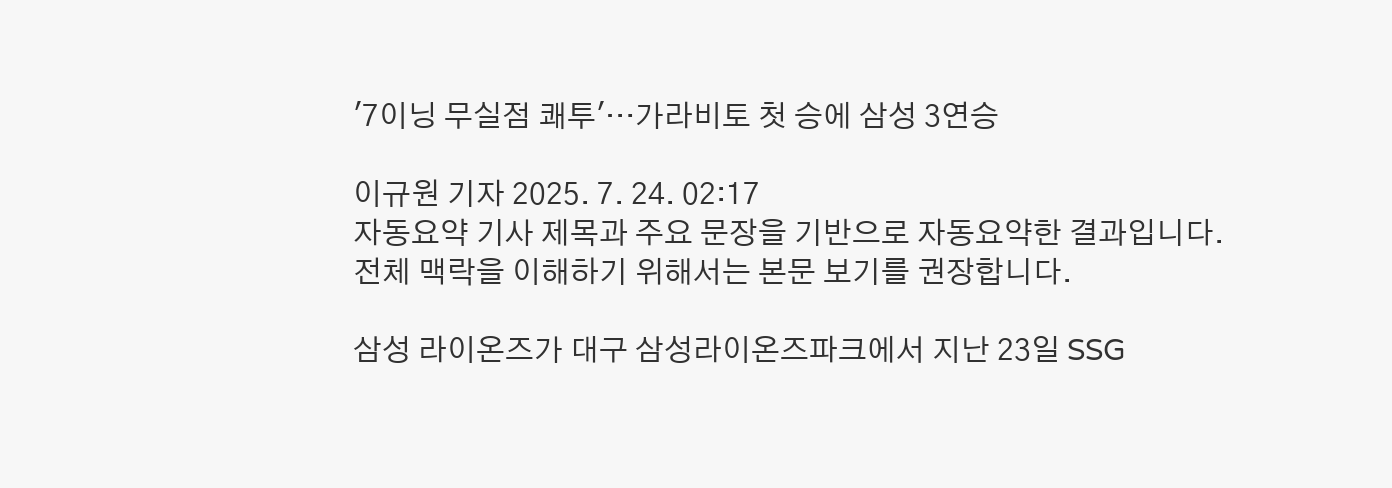'7이닝 무실점 쾌투'…가라비토 첫 승에 삼성 3연승

이규원 기자 2025. 7. 24. 02:17
자동요약 기사 제목과 주요 문장을 기반으로 자동요약한 결과입니다.
전체 맥락을 이해하기 위해서는 본문 보기를 권장합니다.

삼성 라이온즈가 대구 삼성라이온즈파크에서 지난 23일 SSG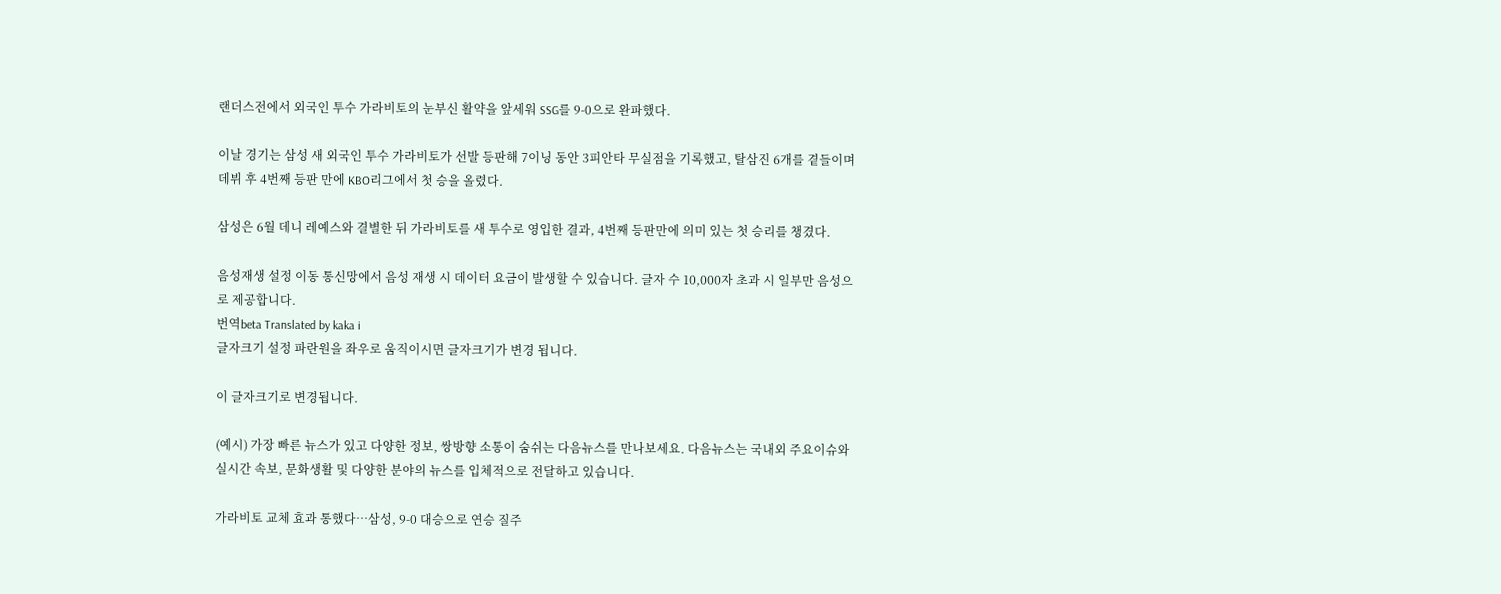랜더스전에서 외국인 투수 가라비토의 눈부신 활약을 앞세워 SSG를 9-0으로 완파했다.

이날 경기는 삼성 새 외국인 투수 가라비토가 선발 등판해 7이닝 동안 3피안타 무실점을 기록했고, 탈삼진 6개를 곁들이며 데뷔 후 4번째 등판 만에 KBO리그에서 첫 승을 올렸다.

삼성은 6월 데니 레예스와 결별한 뒤 가라비토를 새 투수로 영입한 결과, 4번째 등판만에 의미 있는 첫 승리를 챙겼다.

음성재생 설정 이동 통신망에서 음성 재생 시 데이터 요금이 발생할 수 있습니다. 글자 수 10,000자 초과 시 일부만 음성으로 제공합니다.
번역beta Translated by kaka i
글자크기 설정 파란원을 좌우로 움직이시면 글자크기가 변경 됩니다.

이 글자크기로 변경됩니다.

(예시) 가장 빠른 뉴스가 있고 다양한 정보, 쌍방향 소통이 숨쉬는 다음뉴스를 만나보세요. 다음뉴스는 국내외 주요이슈와 실시간 속보, 문화생활 및 다양한 분야의 뉴스를 입체적으로 전달하고 있습니다.

가라비토 교체 효과 통했다…삼성, 9-0 대승으로 연승 질주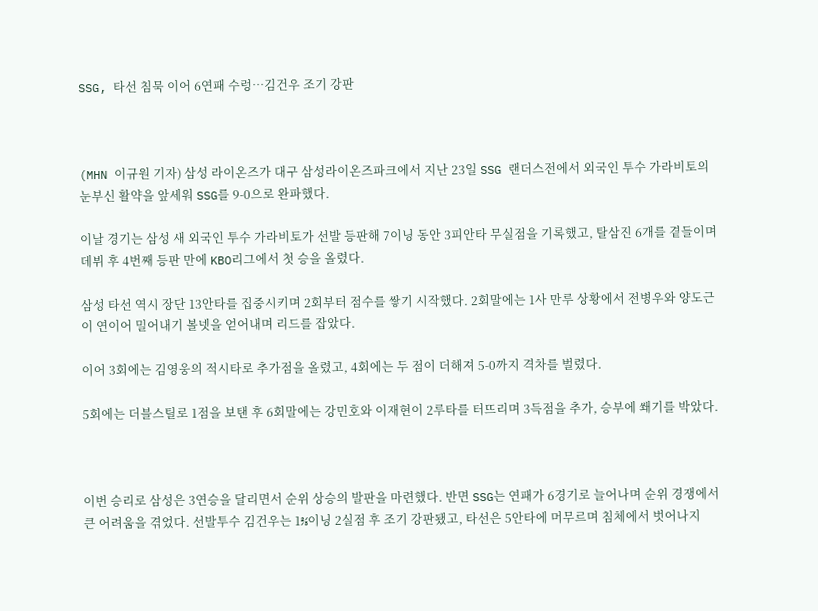SSG, 타선 침묵 이어 6연패 수렁…김건우 조기 강판



(MHN 이규원 기자) 삼성 라이온즈가 대구 삼성라이온즈파크에서 지난 23일 SSG 랜더스전에서 외국인 투수 가라비토의 눈부신 활약을 앞세워 SSG를 9-0으로 완파했다.

이날 경기는 삼성 새 외국인 투수 가라비토가 선발 등판해 7이닝 동안 3피안타 무실점을 기록했고, 탈삼진 6개를 곁들이며 데뷔 후 4번째 등판 만에 KBO리그에서 첫 승을 올렸다.

삼성 타선 역시 장단 13안타를 집중시키며 2회부터 점수를 쌓기 시작했다. 2회말에는 1사 만루 상황에서 전병우와 양도근이 연이어 밀어내기 볼넷을 얻어내며 리드를 잡았다.

이어 3회에는 김영웅의 적시타로 추가점을 올렸고, 4회에는 두 점이 더해져 5-0까지 격차를 벌렸다.

5회에는 더블스틸로 1점을 보탠 후 6회말에는 강민호와 이재현이 2루타를 터뜨리며 3득점을 추가, 승부에 쐐기를 박았다.



이번 승리로 삼성은 3연승을 달리면서 순위 상승의 발판을 마련했다. 반면 SSG는 연패가 6경기로 늘어나며 순위 경쟁에서 큰 어려움을 겪었다. 선발투수 김건우는 1⅔이닝 2실점 후 조기 강판됐고, 타선은 5안타에 머무르며 침체에서 벗어나지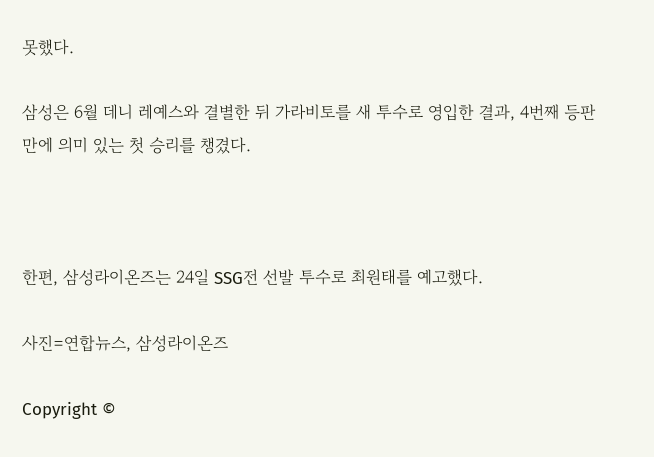못했다.

삼성은 6월 데니 레예스와 결별한 뒤 가라비토를 새 투수로 영입한 결과, 4번째 등판만에 의미 있는 첫 승리를 챙겼다.



한편, 삼성라이온즈는 24일 SSG전 선발 투수로 최원태를 예고했다.

사진=연합뉴스, 삼성라이온즈

Copyright ©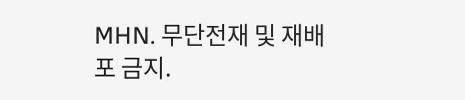MHN. 무단전재 및 재배포 금지.